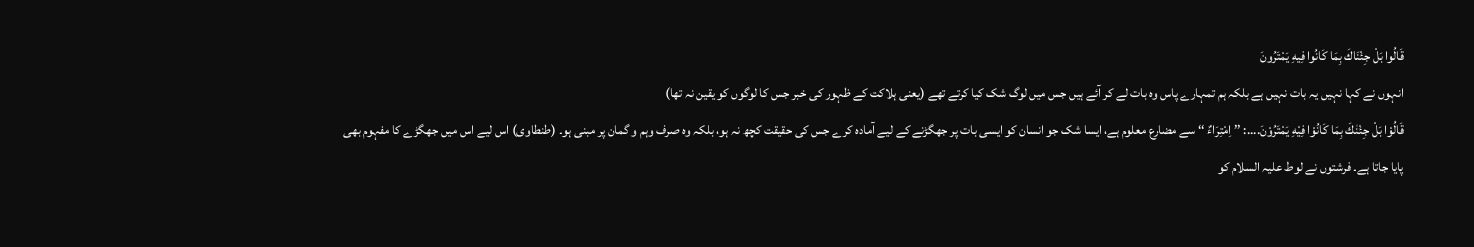قَالُوا بَلْ جِئْنَاكَ بِمَا كَانُوا فِيهِ يَمْتَرُونَ
انہوں نے کہا نہیں یہ بات نہیں ہے بلکہ ہم تمہارے پاس وہ بات لے کر آئے ہیں جس میں لوگ شک کیا کرتے تھے (یعنی ہلاکت کے ظہور کی خبر جس کا لوگوں کو یقین نہ تھا)
قَالُوْا بَلْ جِئْنٰكَ بِمَا كَانُوْا فِيْهِ يَمْتَرُوْنَ....: ’’ اِمْتِرَاءٌ ‘‘ سے مضارع معلوم ہے، ایسا شک جو انسان کو ایسی بات پر جھگڑنے کے لیے آمادہ کرے جس کی حقیقت کچھ نہ ہو، بلکہ وہ صرف وہم و گمان پر مبنی ہو۔ (طنطاوی) اس لیے اس میں جھگڑے کا مفہوم بھی پایا جاتا ہے۔ فرشتوں نے لوط علیہ السلام کو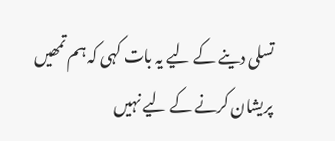تسلی دینے کے لیے یہ بات کہی کہ ہم تمھیں پریشان کرنے کے لیے نہیں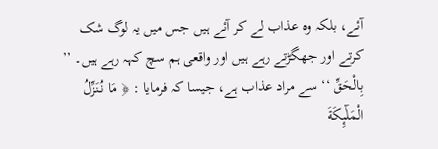آئے، بلکہ وہ عذاب لے کر آئے ہیں جس میں یہ لوگ شک کرتے اور جھگڑتے رہے ہیں اور واقعی ہم سچ کہہ رہے ہیں۔ ’’ بِالْحَقِّ ‘‘ سے مراد عذاب ہے، جیسا کہ فرمایا : ﴿ مَا نُنَزِّلُ الْمَلٰٓىِٕكَةَ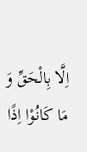اِلَّا بِالْحَقِّ وَ مَا كَانُوْا اِذًا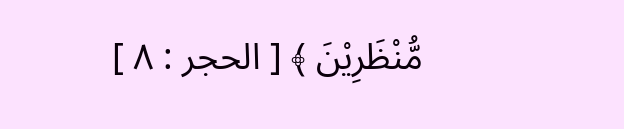مُّنْظَرِيْنَ ﴾ [ الحجر : ۸ ]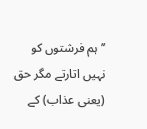’’ہم فرشتوں کو نہیں اتارتے مگر حق (یعنی عذاب) کے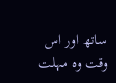ساتھ اور اس وقت وہ مہلت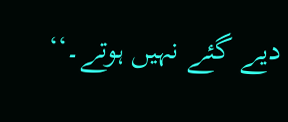دیے گئے نہیں ہوتے۔‘‘